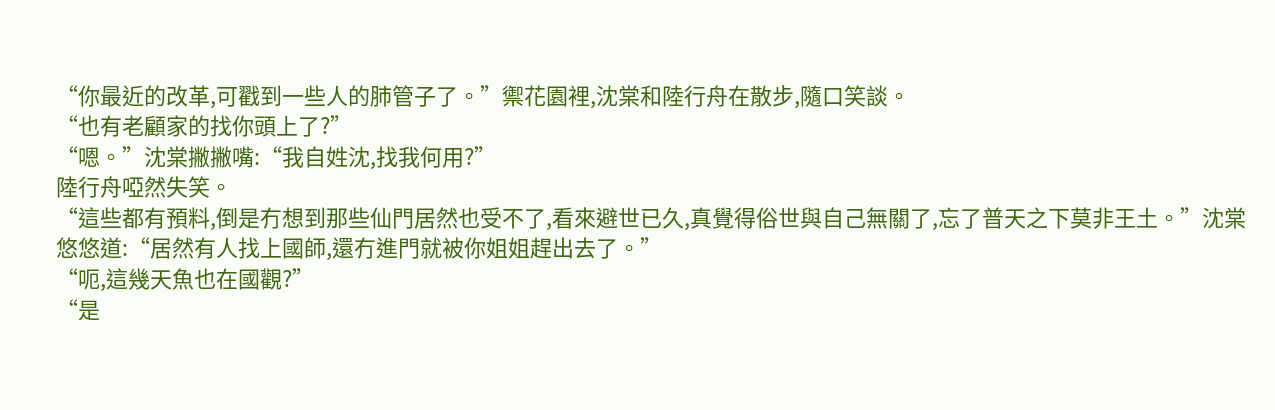“你最近的改革,可戳到一些人的肺管子了。”禦花園裡,沈棠和陸行舟在散步,隨口笑談。
“也有老顧家的找你頭上了?”
“嗯。”沈棠撇撇嘴:“我自姓沈,找我何用?”
陸行舟啞然失笑。
“這些都有預料,倒是冇想到那些仙門居然也受不了,看來避世已久,真覺得俗世與自己無關了,忘了普天之下莫非王土。”沈棠悠悠道:“居然有人找上國師,還冇進門就被你姐姐趕出去了。”
“呃,這幾天魚也在國觀?”
“是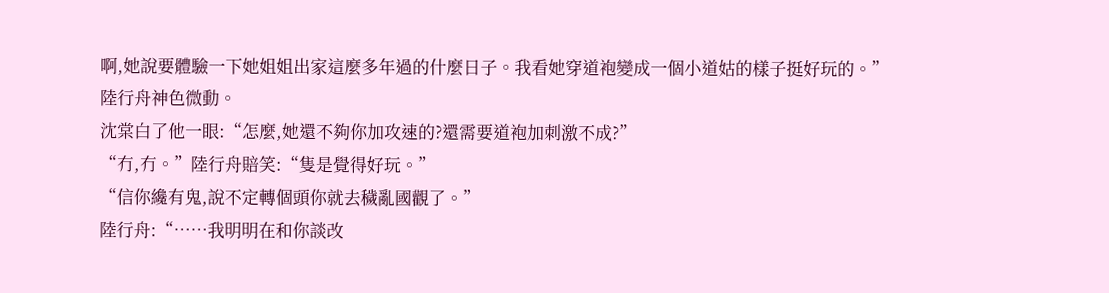啊,她說要體驗一下她姐姐出家這麼多年過的什麼日子。我看她穿道袍變成一個小道姑的樣子挺好玩的。”
陸行舟神色微動。
沈棠白了他一眼:“怎麼,她還不夠你加攻速的?還需要道袍加刺激不成?”
“冇,冇。”陸行舟賠笑:“隻是覺得好玩。”
“信你纔有鬼,說不定轉個頭你就去穢亂國觀了。”
陸行舟:“……我明明在和你談改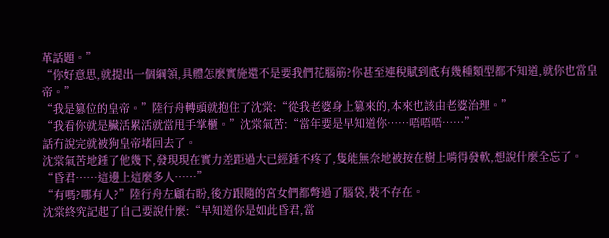革話題。”
“你好意思,就提出一個綱領,具體怎麼實施還不是要我們花腦筋?你甚至連稅賦到底有幾種類型都不知道,就你也當皇帝。”
“我是篡位的皇帝。”陸行舟轉頭就抱住了沈棠:“從我老婆身上篡來的,本來也該由老婆治理。”
“我看你就是臟活累活就當甩手掌櫃。”沈棠氣苦:“當年要是早知道你……唔唔唔……”
話冇說完就被狗皇帝堵回去了。
沈棠氣苦地錘了他幾下,發現現在實力差距過大已經錘不疼了,隻能無奈地被按在樹上啃得發軟,想說什麼全忘了。
“昏君……這邊上這麼多人……”
“有嗎?哪有人?”陸行舟左顧右盼,後方跟隨的宮女們都彆過了腦袋,裝不存在。
沈棠終究記起了自己要說什麼:“早知道你是如此昏君,當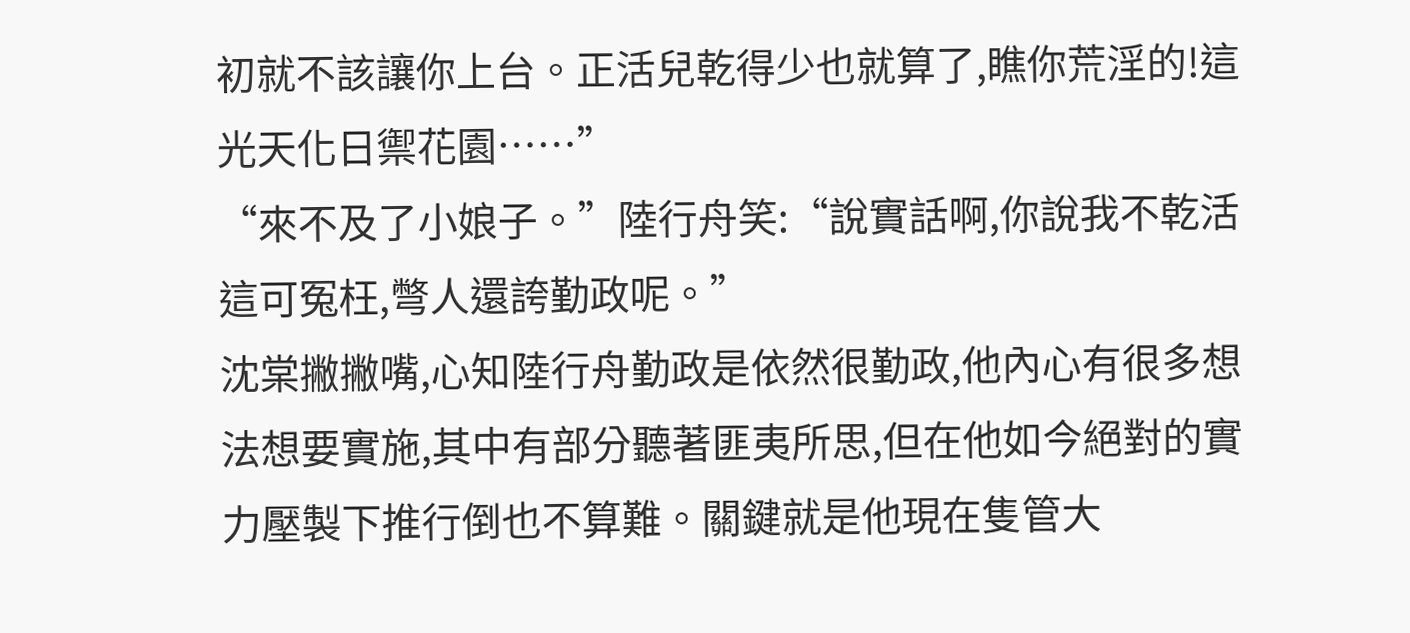初就不該讓你上台。正活兒乾得少也就算了,瞧你荒淫的!這光天化日禦花園……”
“來不及了小娘子。”陸行舟笑:“說實話啊,你說我不乾活這可冤枉,彆人還誇勤政呢。”
沈棠撇撇嘴,心知陸行舟勤政是依然很勤政,他內心有很多想法想要實施,其中有部分聽著匪夷所思,但在他如今絕對的實力壓製下推行倒也不算難。關鍵就是他現在隻管大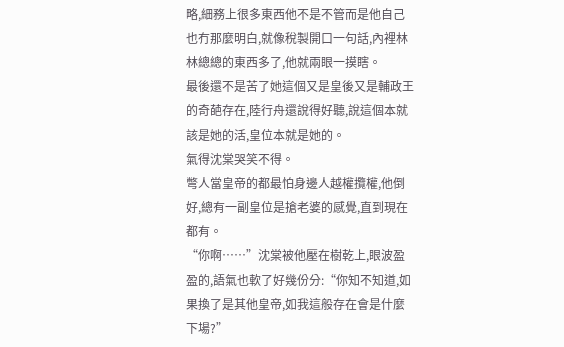略,細務上很多東西他不是不管而是他自己也冇那麼明白,就像稅製開口一句話,內裡林林總總的東西多了,他就兩眼一摸瞎。
最後還不是苦了她這個又是皇後又是輔政王的奇葩存在,陸行舟還說得好聽,說這個本就該是她的活,皇位本就是她的。
氣得沈棠哭笑不得。
彆人當皇帝的都最怕身邊人越權攬權,他倒好,總有一副皇位是搶老婆的感覺,直到現在都有。
“你啊……”沈棠被他壓在樹乾上,眼波盈盈的,語氣也軟了好幾份分:“你知不知道,如果換了是其他皇帝,如我這般存在會是什麼下場?”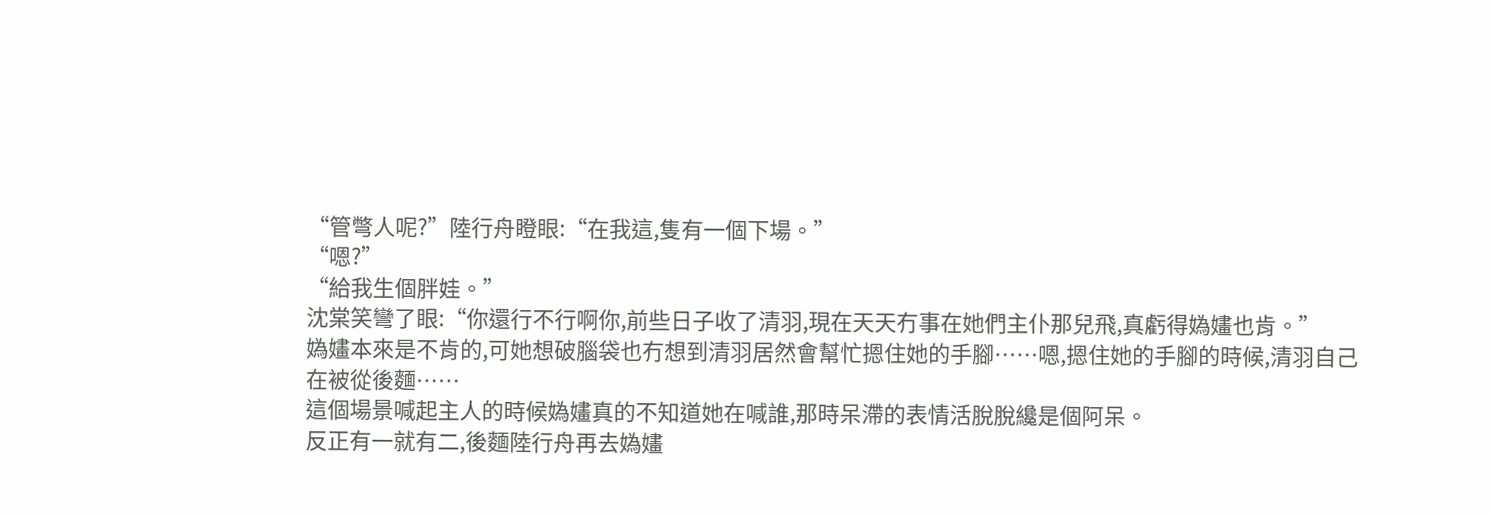“管彆人呢?”陸行舟瞪眼:“在我這,隻有一個下場。”
“嗯?”
“給我生個胖娃。”
沈棠笑彎了眼:“你還行不行啊你,前些日子收了清羽,現在天天冇事在她們主仆那兒飛,真虧得媯嫿也肯。”
媯嫿本來是不肯的,可她想破腦袋也冇想到清羽居然會幫忙摁住她的手腳……嗯,摁住她的手腳的時候,清羽自己在被從後麵……
這個場景喊起主人的時候媯嫿真的不知道她在喊誰,那時呆滯的表情活脫脫纔是個阿呆。
反正有一就有二,後麵陸行舟再去媯嫿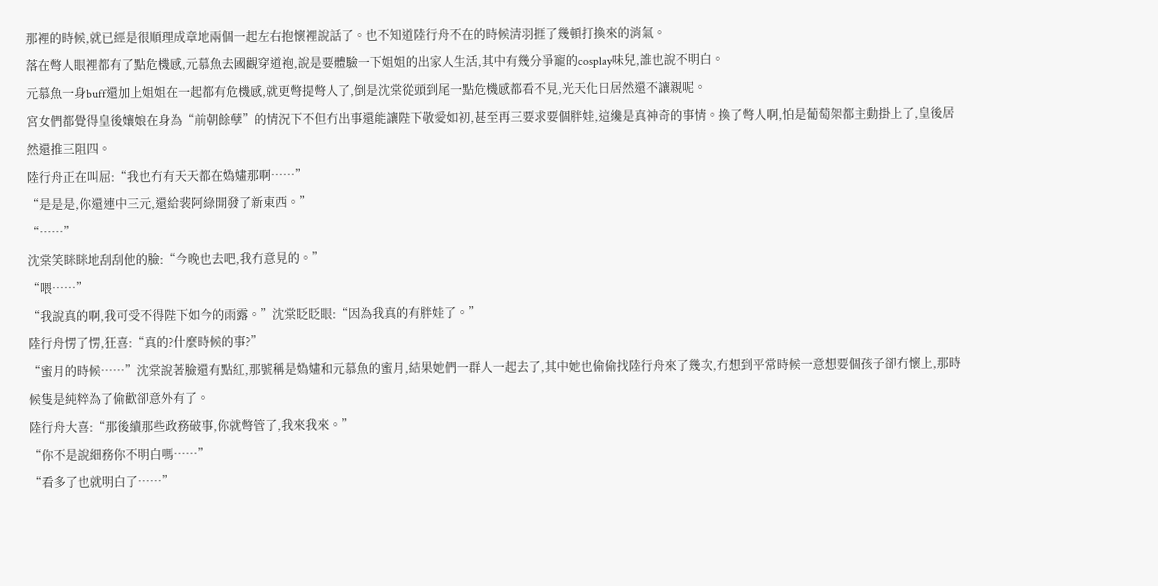那裡的時候,就已經是很順理成章地兩個一起左右抱懷裡說話了。也不知道陸行舟不在的時候清羽捱了幾頓打換來的消氣。
落在彆人眼裡都有了點危機感,元慕魚去國觀穿道袍,說是要體驗一下姐姐的出家人生活,其中有幾分爭寵的cosplay味兒,誰也說不明白。
元慕魚一身buff還加上姐姐在一起都有危機感,就更彆提彆人了,倒是沈棠從頭到尾一點危機感都看不見,光天化日居然還不讓親呢。
宮女們都覺得皇後孃娘在身為“前朝餘孽”的情況下不但冇出事還能讓陛下敬愛如初,甚至再三要求要個胖娃,這纔是真神奇的事情。換了彆人啊,怕是葡萄架都主動掛上了,皇後居然還推三阻四。
陸行舟正在叫屈:“我也冇有天天都在媯嫿那啊……”
“是是是,你還連中三元,還給裴阿綠開發了新東西。”
“……”
沈棠笑眯眯地刮刮他的臉:“今晚也去吧,我冇意見的。”
“喂……”
“我說真的啊,我可受不得陛下如今的雨露。”沈棠眨眨眼:“因為我真的有胖娃了。”
陸行舟愣了愣,狂喜:“真的?什麼時候的事?”
“蜜月的時候……”沈棠說著臉還有點紅,那號稱是媯嫿和元慕魚的蜜月,結果她們一群人一起去了,其中她也偷偷找陸行舟來了幾次,冇想到平常時候一意想要個孩子卻冇懷上,那時候隻是純粹為了偷歡卻意外有了。
陸行舟大喜:“那後續那些政務破事,你就彆管了,我來我來。”
“你不是說細務你不明白嗎……”
“看多了也就明白了……”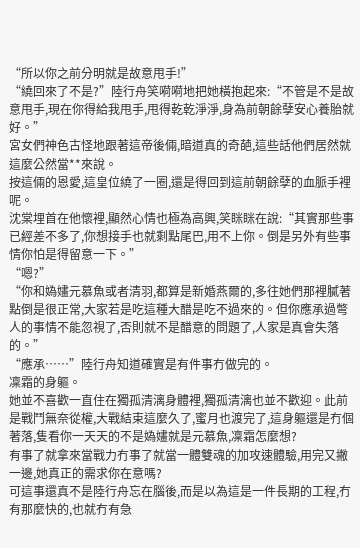“所以你之前分明就是故意甩手!”
“繞回來了不是?”陸行舟笑嗬嗬地把她橫抱起來:“不管是不是故意甩手,現在你得給我甩手,甩得乾乾淨淨,身為前朝餘孽安心養胎就好。”
宮女們神色古怪地跟著這帝後倆,暗道真的奇葩,這些話他們居然就這麼公然當**來說。
按這倆的恩愛,這皇位繞了一圈,還是得回到這前朝餘孽的血脈手裡呢。
沈棠埋首在他懷裡,顯然心情也極為高興,笑眯眯在說:“其實那些事已經差不多了,你想接手也就剩點尾巴,用不上你。倒是另外有些事情你怕是得留意一下。”
“嗯?”
“你和媯嫿元慕魚或者清羽,都算是新婚燕爾的,多往她們那裡膩著點倒是很正常,大家若是吃這種大醋是吃不過來的。但你應承過彆人的事情不能忽視了,否則就不是醋意的問題了,人家是真會失落的。”
“應承……”陸行舟知道確實是有件事冇做完的。
凜霜的身軀。
她並不喜歡一直住在獨孤清漓身體裡,獨孤清漓也並不歡迎。此前是戰鬥無奈從權,大戰結束這麼久了,蜜月也渡完了,這身軀還是冇個著落,隻看你一天天的不是媯嫿就是元慕魚,凜霜怎麼想?
有事了就拿來當戰力冇事了就當一體雙魂的加攻速體驗,用完又撇一邊,她真正的需求你在意嗎?
可這事還真不是陸行舟忘在腦後,而是以為這是一件長期的工程,冇有那麼快的,也就冇有急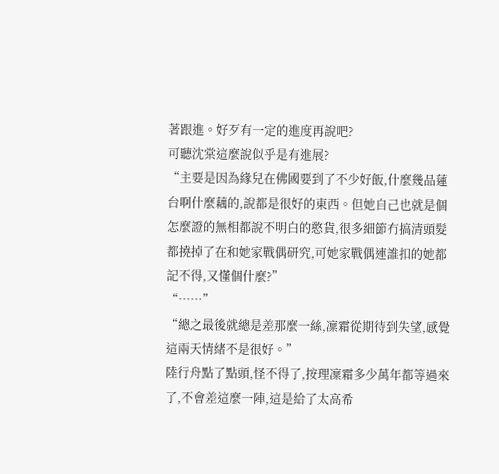著跟進。好歹有一定的進度再說吧?
可聽沈棠這麼說似乎是有進展?
“主要是因為緣兒在佛國要到了不少好飯,什麼幾品蓮台啊什麼藕的,說都是很好的東西。但她自己也就是個怎麼證的無相都說不明白的憨貨,很多細節冇搞清頭髮都撓掉了在和她家戰偶研究,可她家戰偶連誰扣的她都記不得,又懂個什麼?”
“……”
“總之最後就總是差那麼一絲,凜霜從期待到失望,感覺這兩天情緒不是很好。”
陸行舟點了點頭,怪不得了,按理凜霜多少萬年都等過來了,不會差這麼一陣,這是給了太高希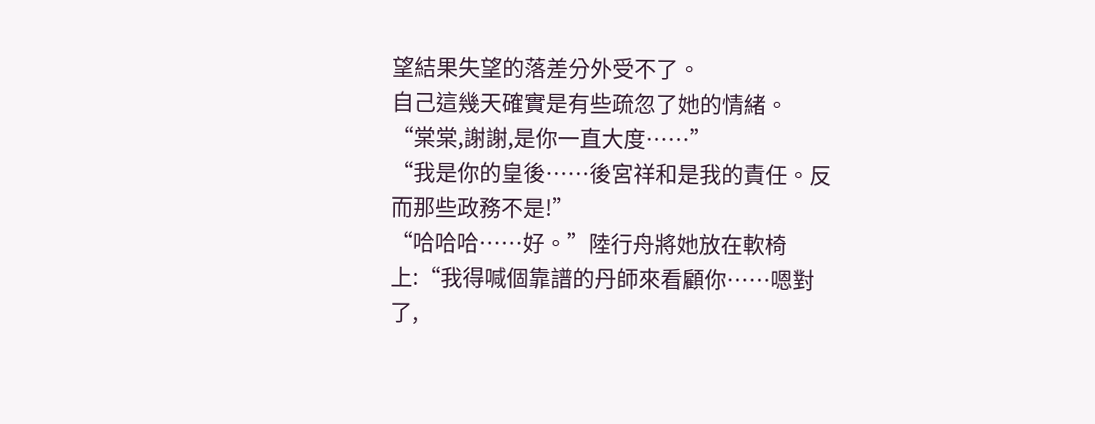望結果失望的落差分外受不了。
自己這幾天確實是有些疏忽了她的情緒。
“棠棠,謝謝,是你一直大度……”
“我是你的皇後……後宮祥和是我的責任。反而那些政務不是!”
“哈哈哈……好。”陸行舟將她放在軟椅上:“我得喊個靠譜的丹師來看顧你……嗯對了,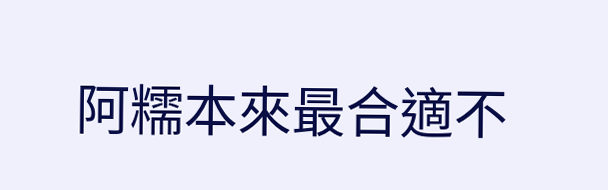阿糯本來最合適不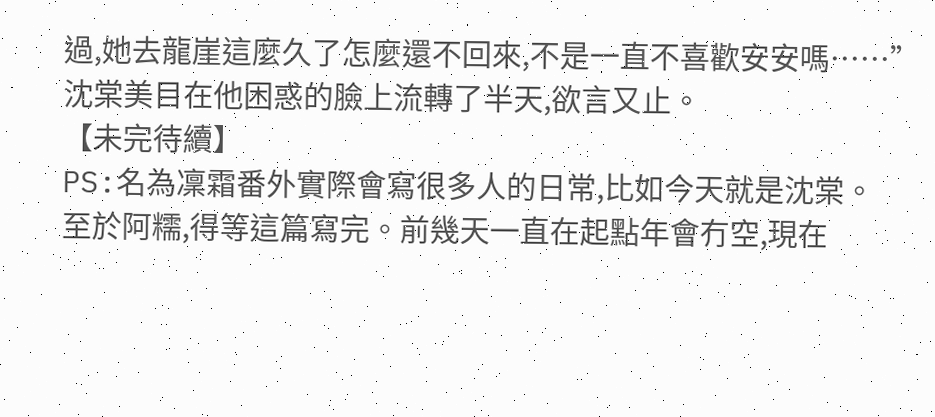過,她去龍崖這麼久了怎麼還不回來,不是一直不喜歡安安嗎……”
沈棠美目在他困惑的臉上流轉了半天,欲言又止。
【未完待續】
PS:名為凜霜番外實際會寫很多人的日常,比如今天就是沈棠。
至於阿糯,得等這篇寫完。前幾天一直在起點年會冇空,現在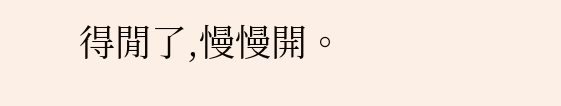得閒了,慢慢開。